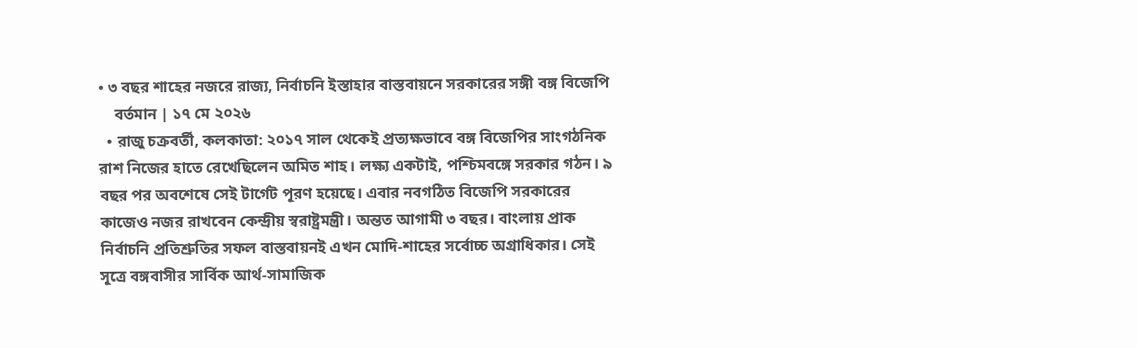• ৩ বছর শাহের নজরে রাজ্য, নির্বাচনি ইস্তাহার বাস্তবায়নে সরকারের সঙ্গী বঙ্গ বিজেপি
    বর্তমান | ১৭ মে ২০২৬
  • রাজু চক্রবর্তী, কলকাতা: ২০১৭ সাল থেকেই প্রত্যক্ষভাবে বঙ্গ বিজেপির সাংগঠনিক রাশ নিজের হাতে রেখেছিলেন অমিত শাহ। লক্ষ্য একটাই, পশ্চিমবঙ্গে সরকার গঠন। ৯ বছর পর অবশেষে সেই টার্গেট পূরণ হয়েছে। এবার নবগঠিত বিজেপি সরকারের কাজেও নজর রাখবেন কেন্দ্রীয় স্বরাষ্ট্রমন্ত্রী। অন্তত আগামী ৩ বছর। বাংলায় প্রাক নির্বাচনি প্রতিশ্রুতির সফল বাস্তবায়নই এখন মোদি-শাহের সর্বোচ্চ অগ্রাধিকার। সেই সূত্রে বঙ্গবাসীর সার্বিক আর্থ-সামাজিক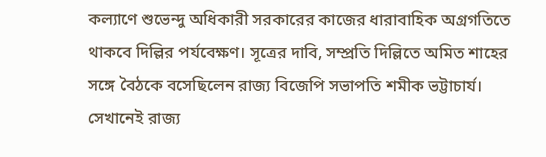কল্যাণে শুভেন্দু অধিকারী সরকারের কাজের ধারাবাহিক অগ্রগতিতে থাকবে দিল্লির পর্যবেক্ষণ। সূত্রের দাবি, সম্প্রতি দিল্লিতে অমিত শাহের সঙ্গে বৈঠকে বসেছিলেন রাজ্য বিজেপি সভাপতি শমীক ভট্টাচার্য। সেখানেই রাজ্য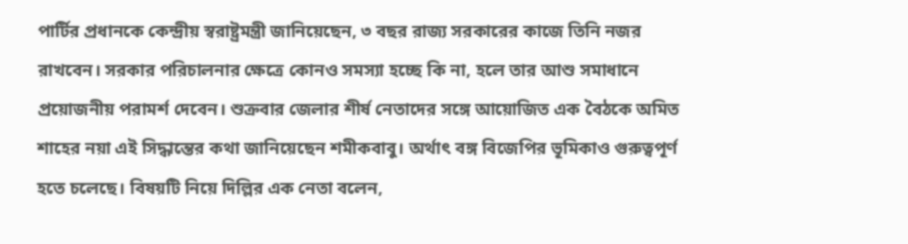পার্টির প্রধানকে কেন্দ্রীয় স্বরাষ্ট্রমন্ত্রী জানিয়েছেন, ৩ বছর রাজ্য সরকারের কাজে তিনি নজর রাখবেন। সরকার পরিচালনার ক্ষেত্রে কোনও সমস্যা হচ্ছে কি না, হলে তার আশু সমাধানে প্রয়োজনীয় পরামর্শ দেবেন। শুক্রবার জেলার শীর্ষ নেতাদের সঙ্গে আয়োজিত এক বৈঠকে অমিত শাহের নয়া এই সিদ্ধান্তের কথা জানিয়েছেন শমীকবাবু। অর্থাৎ বঙ্গ বিজেপির ভূমিকাও গুরুত্বপূর্ণ হতে চলেছে। বিষয়টি নিয়ে দিল্লির এক নেতা বলেন,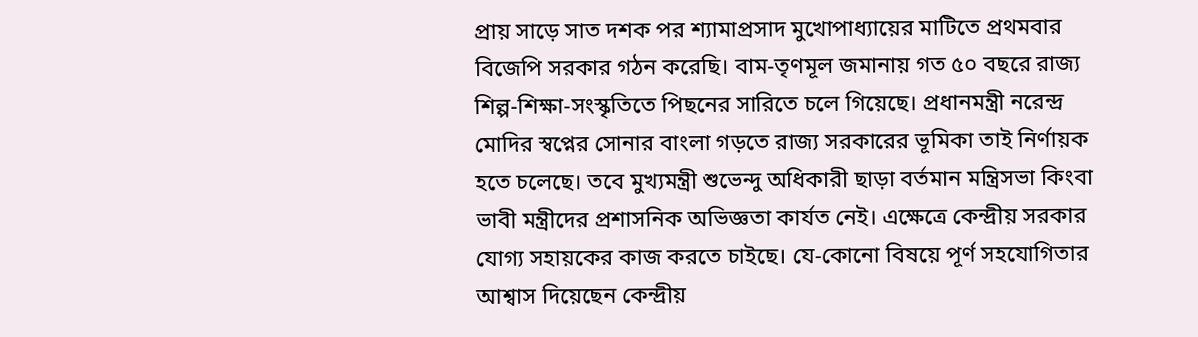প্রায় সাড়ে সাত দশক পর শ্যামাপ্রসাদ মুখোপাধ্যায়ের মাটিতে প্রথমবার বিজেপি সরকার গঠন করেছি। বাম-তৃণমূল জমানায় গত ৫০ বছরে রাজ্য শিল্প-শিক্ষা-সংস্কৃতিতে পিছনের সারিতে চলে গিয়েছে। প্রধানমন্ত্রী নরেন্দ্র মোদির স্বপ্নের সোনার বাংলা গড়তে রাজ্য সরকারের ভূমিকা তাই নির্ণায়ক হতে চলেছে। তবে মুখ্যমন্ত্রী শুভেন্দু অধিকারী ছাড়া বর্তমান মন্ত্রিসভা কিংবা ভাবী মন্ত্রীদের প্রশাসনিক অভিজ্ঞতা কার্যত নেই। এক্ষেত্রে কেন্দ্রীয় সরকার যোগ্য সহায়কের কাজ করতে চাইছে। যে-কোনো বিষয়ে পূর্ণ সহযোগিতার আশ্বাস দিয়েছেন কেন্দ্রীয়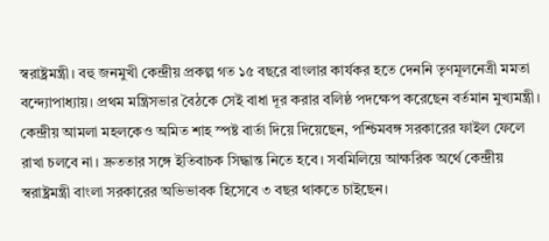স্বরাষ্ট্রমন্ত্রী। বহু জনমুখী কেন্দ্রীয় প্রকল্প গত ১৫ বছরে বাংলার কার্যকর হতে দেননি তৃণমূলনেত্রী মমতা বন্দ্যোপাধ্যায়। প্রথম মন্ত্রিসভার বৈঠকে সেই বাধা দূর করার বলিষ্ঠ পদক্ষেপ করেছেন বর্তমান মুখ্যমন্ত্রী। কেন্দ্রীয় আমলা মহলকেও অমিত শাহ স্পষ্ট বার্তা দিয়ে দিয়েছেন, পশ্চিমবঙ্গ সরকারের ফাইল ফেলে রাখা চলবে না। দ্রুততার সঙ্গে ইতিবাচক সিদ্ধান্ত নিতে হবে। সবমিলিয়ে আক্ষরিক অর্থে কেন্দ্রীয় স্বরাষ্ট্রমন্ত্রী বাংলা সরকারের অভিভাবক হিসেবে ৩ বছর থাকতে চাইছেন।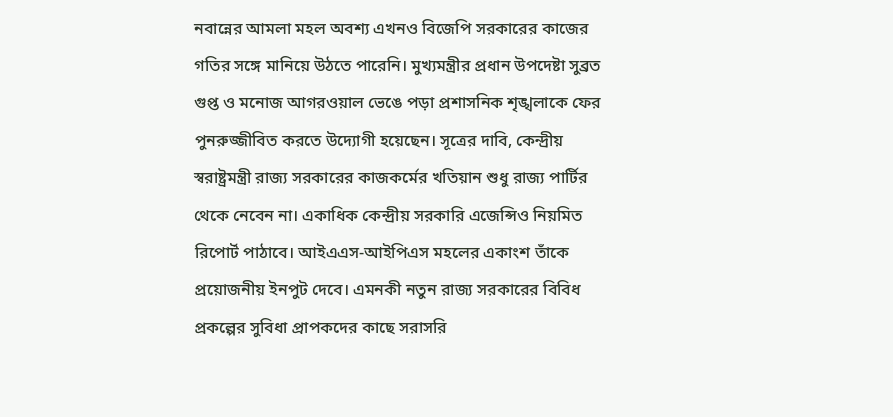নবান্নের আমলা মহল অবশ্য এখনও বিজেপি সরকারের কাজের গতির সঙ্গে মানিয়ে উঠতে পারেনি। মুখ্যমন্ত্রীর প্রধান উপদেষ্টা সুব্রত গুপ্ত ও মনোজ আগরওয়াল ভেঙে পড়া প্রশাসনিক শৃঙ্খলাকে ফের পুনরুজ্জীবিত করতে উদ্যোগী হয়েছেন। সূত্রের দাবি, কেন্দ্রীয় স্বরাষ্ট্রমন্ত্রী রাজ্য সরকারের কাজকর্মের খতিয়ান শুধু রাজ্য পার্টির থেকে নেবেন না। একাধিক কেন্দ্রীয় সরকারি এজেন্সিও নিয়মিত রিপোর্ট পাঠাবে। আইএএস-আইপিএস মহলের একাংশ তাঁকে প্রয়োজনীয় ইনপুট দেবে। এমনকী নতুন রাজ্য সরকারের বিবিধ প্রকল্পের সুবিধা প্রাপকদের কাছে সরাসরি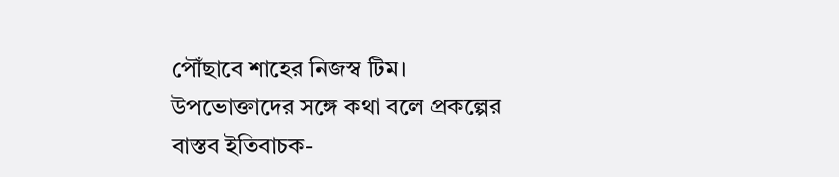পৌঁছাবে শাহের নিজস্ব টিম। উপভোক্তাদের সঙ্গে কথা বলে প্রকল্পের বাস্তব ইতিবাচক-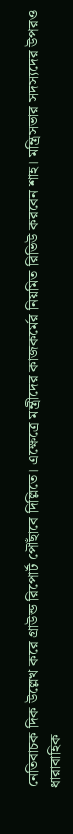নেতিবাচক দিক উল্লেখ করে গ্রাউন্ড রিপোর্ট পৌঁছাবে দিল্লিতে। এক্ষেত্রে মন্ত্রীদের কাজকর্মের নিয়মিত রিভিউ করবেন শাহ। মন্ত্রিসভার সদস্যদের উপরও ধারাবাহিক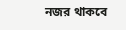নজর থাকবে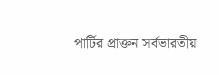পার্টির প্রাক্তন সর্বভারতীয়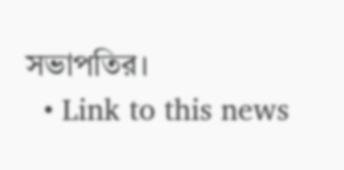সভাপতির।
  • Link to this news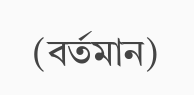(বর্তমান)